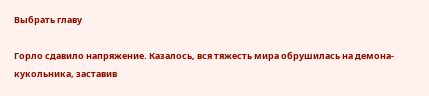Выбрать главу

Горло сдавило напряжение. Казалось, вся тяжесть мира обрушилась на демона-кукольника, заставив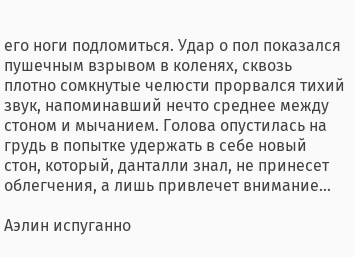его ноги подломиться. Удар о пол показался пушечным взрывом в коленях, сквозь плотно сомкнутые челюсти прорвался тихий звук, напоминавший нечто среднее между стоном и мычанием. Голова опустилась на грудь в попытке удержать в себе новый стон, который, данталли знал, не принесет облегчения, а лишь привлечет внимание…

Аэлин испуганно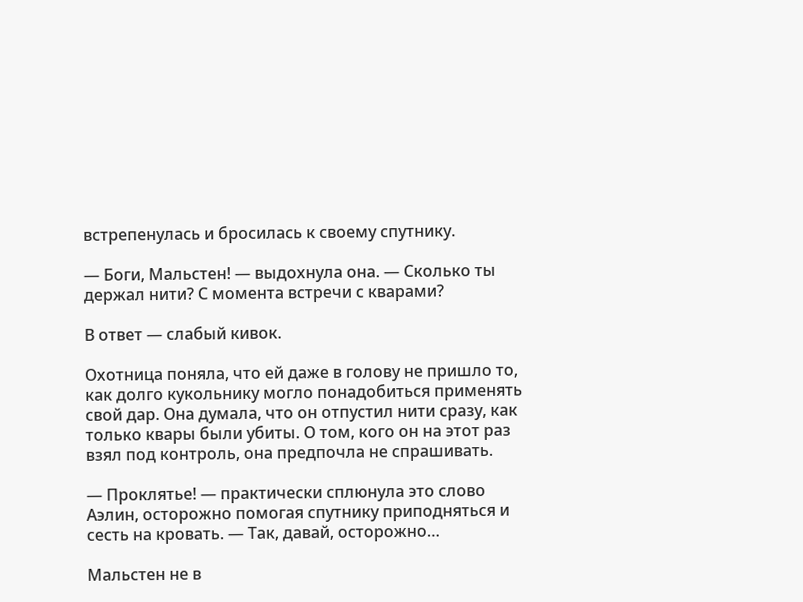встрепенулась и бросилась к своему спутнику.

— Боги, Мальстен! — выдохнула она. — Сколько ты держал нити? С момента встречи с кварами?

В ответ — слабый кивок.

Охотница поняла, что ей даже в голову не пришло то, как долго кукольнику могло понадобиться применять свой дар. Она думала, что он отпустил нити сразу, как только квары были убиты. О том, кого он на этот раз взял под контроль, она предпочла не спрашивать.

— Проклятье! — практически сплюнула это слово Аэлин, осторожно помогая спутнику приподняться и сесть на кровать. — Так, давай, осторожно…

Мальстен не в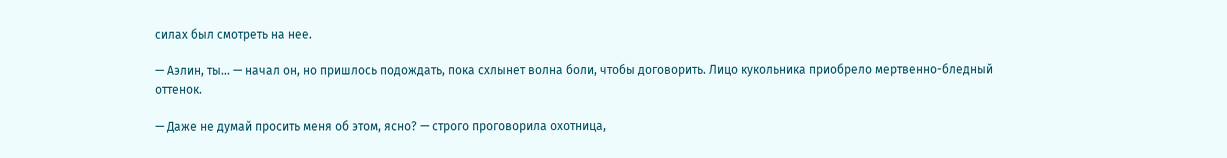силах был смотреть на нее.

— Аэлин, ты… — начал он, но пришлось подождать, пока схлынет волна боли, чтобы договорить. Лицо кукольника приобрело мертвенно-бледный оттенок.

— Даже не думай просить меня об этом, ясно? — строго проговорила охотница,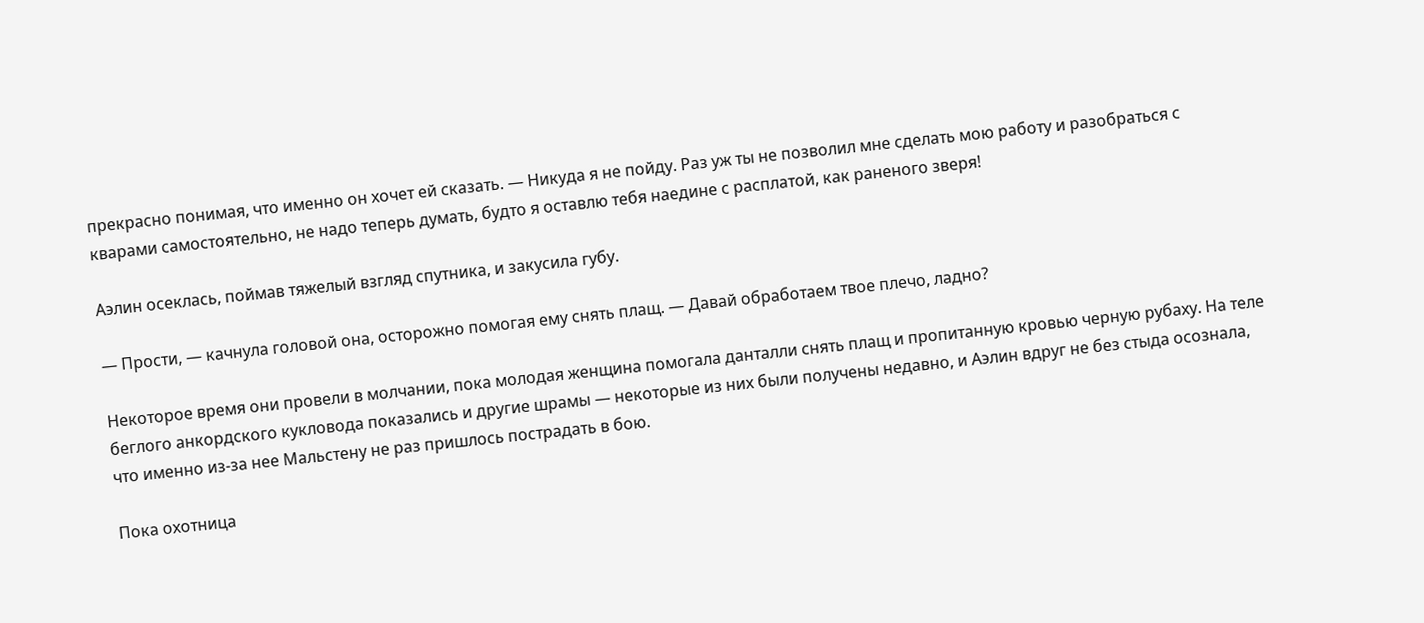прекрасно понимая, что именно он хочет ей сказать. — Никуда я не пойду. Раз уж ты не позволил мне сделать мою работу и разобраться с кварами самостоятельно, не надо теперь думать, будто я оставлю тебя наедине с расплатой, как раненого зверя!

Аэлин осеклась, поймав тяжелый взгляд спутника, и закусила губу.

— Прости, — качнула головой она, осторожно помогая ему снять плащ. — Давай обработаем твое плечо, ладно?

Некоторое время они провели в молчании, пока молодая женщина помогала данталли снять плащ и пропитанную кровью черную рубаху. На теле беглого анкордского кукловода показались и другие шрамы — некоторые из них были получены недавно, и Аэлин вдруг не без стыда осознала, что именно из-за нее Мальстену не раз пришлось пострадать в бою.

Пока охотница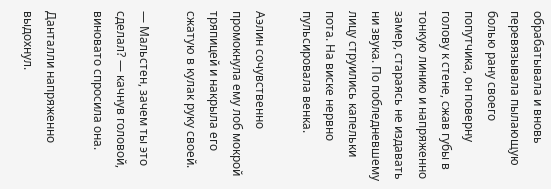обрабатывала и вновь перевязывала пылающую болью рану своего попутчика, он поверну голову к стене, сжав губы в тонкую линию и напряженно замер, стараясь не издавать ни звука. По побледневшему лицу струились капельки пота. На виске нервно пульсировала венка.

Аэлин сочувственно промокнула ему лоб мокрой тряпицей и накрыла его сжатую в кулак руку своей.

— Мальстен, зачем ты это сделал? — качнув головой, виновато спросила она.

Данталли напряженно выдохнул.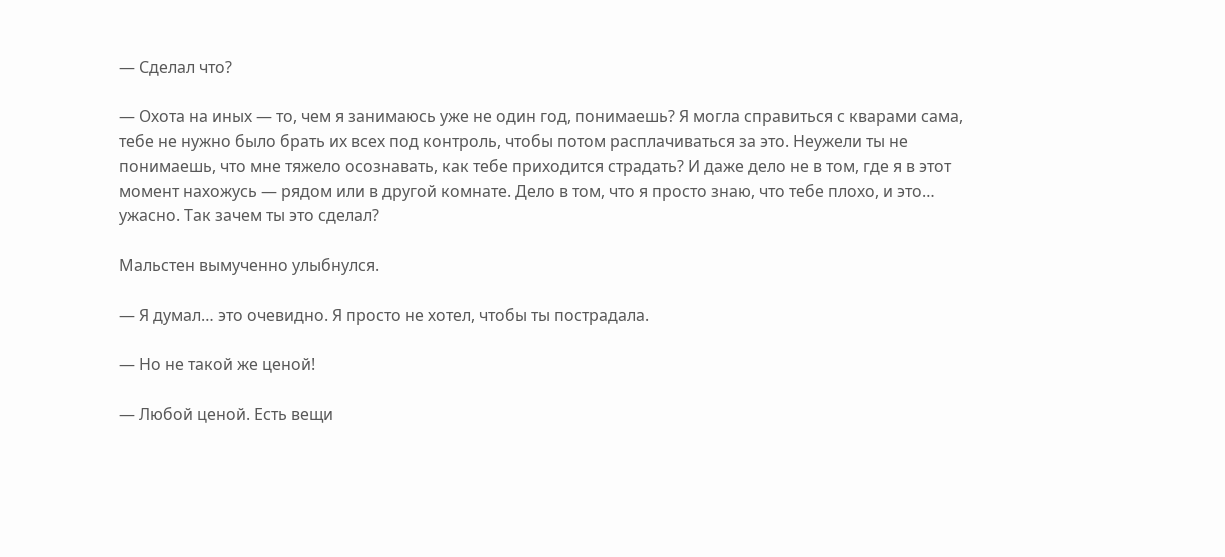— Сделал что?

— Охота на иных — то, чем я занимаюсь уже не один год, понимаешь? Я могла справиться с кварами сама, тебе не нужно было брать их всех под контроль, чтобы потом расплачиваться за это. Неужели ты не понимаешь, что мне тяжело осознавать, как тебе приходится страдать? И даже дело не в том, где я в этот момент нахожусь — рядом или в другой комнате. Дело в том, что я просто знаю, что тебе плохо, и это… ужасно. Так зачем ты это сделал?

Мальстен вымученно улыбнулся.

— Я думал… это очевидно. Я просто не хотел, чтобы ты пострадала.

— Но не такой же ценой!

— Любой ценой. Есть вещи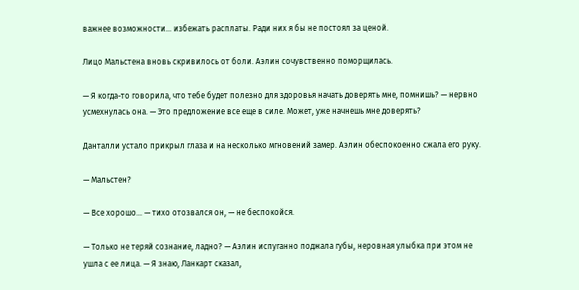важнее возможности… избежать расплаты. Ради них я бы не постоял за ценой.

Лицо Мальстена вновь скривилось от боли. Аэлин сочувственно поморщилась.

— Я когда-то говорила, что тебе будет полезно для здоровья начать доверять мне, помнишь? — нервно усмехнулась она. — Это предложение все еще в силе. Может, уже начнешь мне доверять?

Данталли устало прикрыл глаза и на несколько мгновений замер. Аэлин обеспокоенно сжала его руку.

— Мальстен?

— Все хорошо… — тихо отозвался он, — не беспокойся.

— Только не теряй сознание, ладно? — Аэлин испуганно поджала губы, неровная улыбка при этом не ушла с ее лица. — Я знаю, Ланкарт сказал,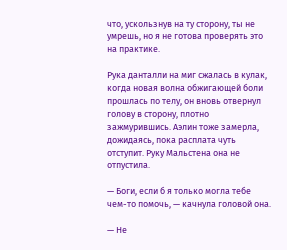что, ускользнув на ту сторону, ты не умрешь, но я не готова проверять это на практике.

Рука данталли на миг сжалась в кулак, когда новая волна обжигающей боли прошлась по телу, он вновь отвернул голову в сторону, плотно зажмурившись. Аэлин тоже замерла, дожидаясь, пока расплата чуть отступит. Руку Мальстена она не отпустила.

— Боги, если б я только могла тебе чем-то помочь, — качнула головой она.

— Не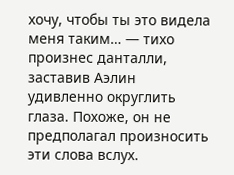хочу, чтобы ты это видела меня таким… — тихо произнес данталли, заставив Аэлин удивленно округлить глаза. Похоже, он не предполагал произносить эти слова вслух.